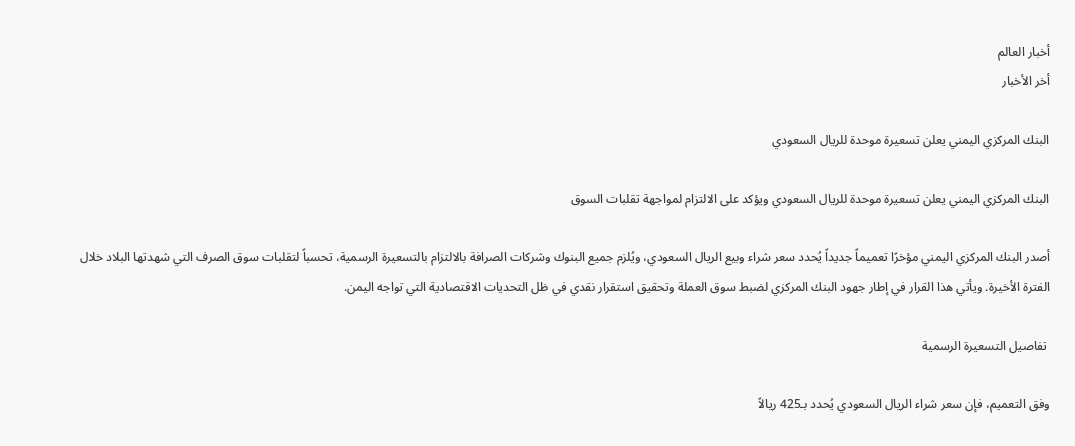أخبار العالم
أخر الأخبار

البنك المركزي اليمني يعلن تسعيرة موحدة للريال السعودي

البنك المركزي اليمني يعلن تسعيرة موحدة للريال السعودي ويؤكد على الالتزام لمواجهة تقلبات السوق

أصدر البنك المركزي اليمني مؤخرًا تعميماً جديداً يُحدد سعر شراء وبيع الريال السعودي، ويُلزم جميع البنوك وشركات الصرافة بالالتزام بالتسعيرة الرسمية، تحسباً لتقلبات سوق الصرف التي شهدتها البلاد خلال الفترة الأخيرة. ويأتي هذا القرار في إطار جهود البنك المركزي لضبط سوق العملة وتحقيق استقرار نقدي في ظل التحديات الاقتصادية التي تواجه اليمن.

 تفاصيل التسعيرة الرسمية

وفق التعميم، فإن سعر شراء الريال السعودي يُحدد بـ425 ريالاً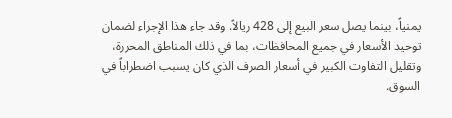يمنياً، بينما يصل سعر البيع إلى 428 ريالاً. وقد جاء هذا الإجراء لضمان توحيد الأسعار في جميع المحافظات، بما في ذلك المناطق المحررة، وتقليل التفاوت الكبير في أسعار الصرف الذي كان يسبب اضطراباً في السوق.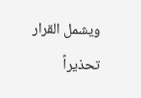ويشمل القرار تحذيراً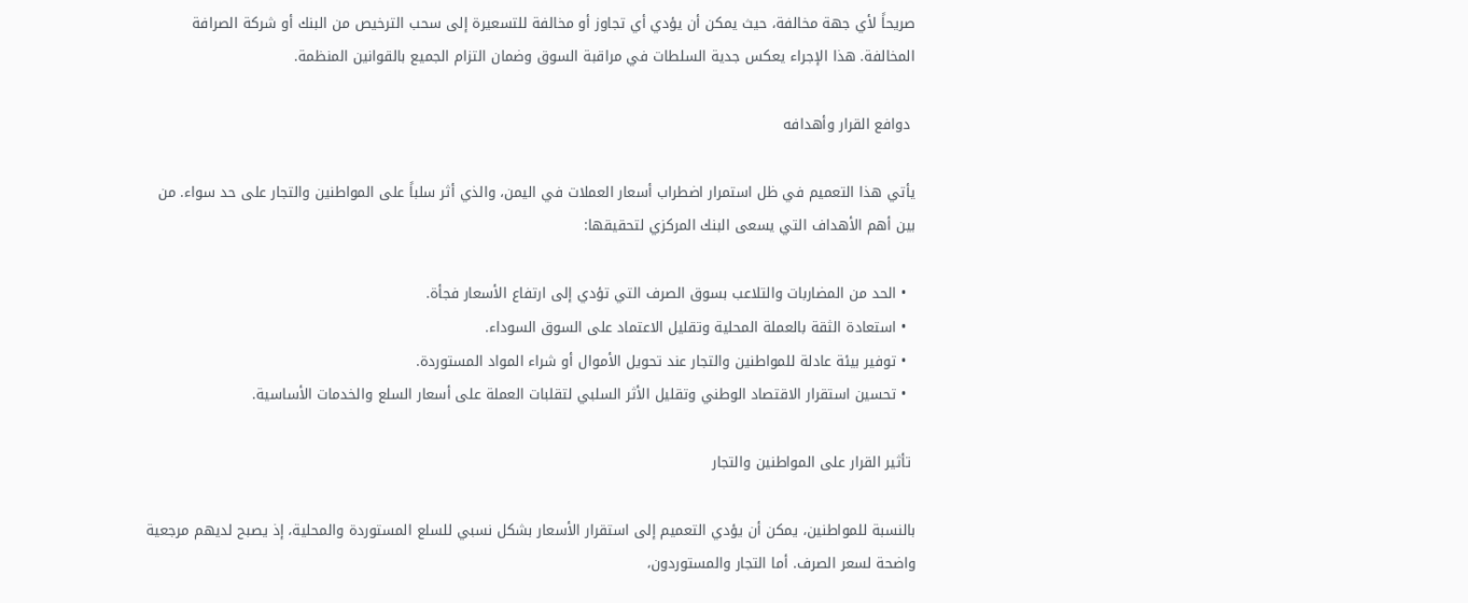صريحاً لأي جهة مخالفة، حيث يمكن أن يؤدي أي تجاوز أو مخالفة للتسعيرة إلى سحب الترخيص من البنك أو شركة الصرافة المخالفة. هذا الإجراء يعكس جدية السلطات في مراقبة السوق وضمان التزام الجميع بالقوانين المنظمة.

 دوافع القرار وأهدافه

يأتي هذا التعميم في ظل استمرار اضطراب أسعار العملات في اليمن، والذي أثر سلباً على المواطنين والتجار على حد سواء. من بين أهم الأهداف التي يسعى البنك المركزي لتحقيقها:

  • الحد من المضاربات والتلاعب بسوق الصرف التي تؤدي إلى ارتفاع الأسعار فجأة.
  • استعادة الثقة بالعملة المحلية وتقليل الاعتماد على السوق السوداء.
  • توفير بيئة عادلة للمواطنين والتجار عند تحويل الأموال أو شراء المواد المستوردة.
  • تحسين استقرار الاقتصاد الوطني وتقليل الأثر السلبي لتقلبات العملة على أسعار السلع والخدمات الأساسية.

 تأثير القرار على المواطنين والتجار

بالنسبة للمواطنين، يمكن أن يؤدي التعميم إلى استقرار الأسعار بشكل نسبي للسلع المستوردة والمحلية، إذ يصبح لديهم مرجعية واضحة لسعر الصرف. أما التجار والمستوردون،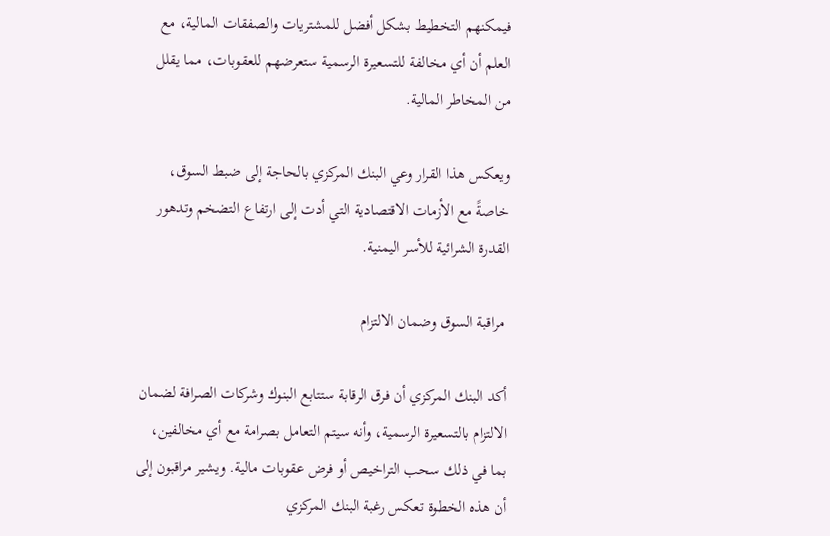فيمكنهم التخطيط بشكل أفضل للمشتريات والصفقات المالية، مع العلم أن أي مخالفة للتسعيرة الرسمية ستعرضهم للعقوبات، مما يقلل من المخاطر المالية.

ويعكس هذا القرار وعي البنك المركزي بالحاجة إلى ضبط السوق، خاصةً مع الأزمات الاقتصادية التي أدت إلى ارتفاع التضخم وتدهور القدرة الشرائية للأسر اليمنية.

 مراقبة السوق وضمان الالتزام

أكد البنك المركزي أن فرق الرقابة ستتابع البنوك وشركات الصرافة لضمان الالتزام بالتسعيرة الرسمية، وأنه سيتم التعامل بصرامة مع أي مخالفين، بما في ذلك سحب التراخيص أو فرض عقوبات مالية. ويشير مراقبون إلى أن هذه الخطوة تعكس رغبة البنك المركزي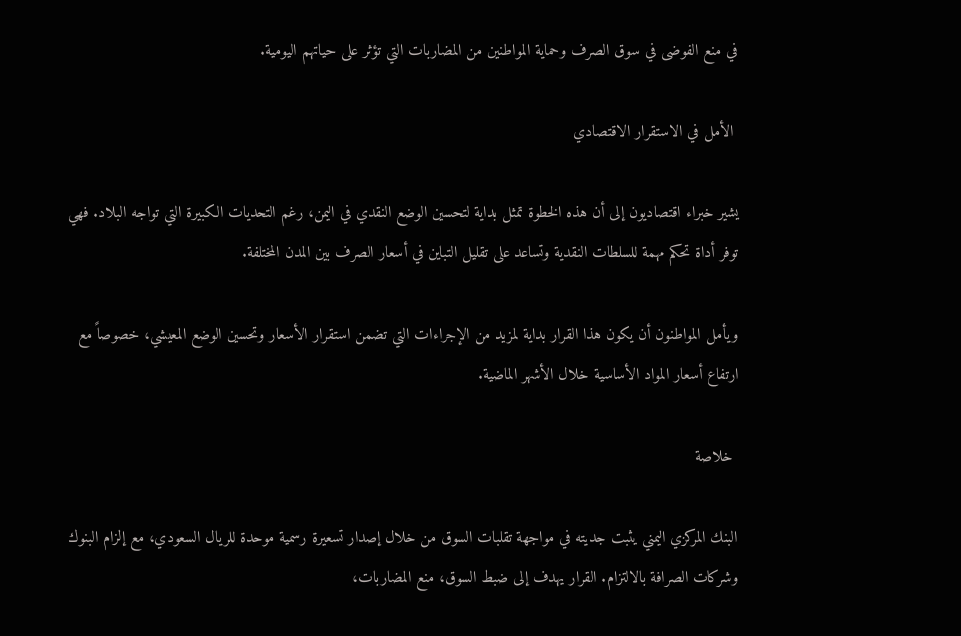في منع الفوضى في سوق الصرف وحماية المواطنين من المضاربات التي تؤثر على حياتهم اليومية.

 الأمل في الاستقرار الاقتصادي

يشير خبراء اقتصاديون إلى أن هذه الخطوة تمثل بداية لتحسين الوضع النقدي في اليمن، رغم التحديات الكبيرة التي تواجه البلاد. فهي توفر أداة تحكم مهمة للسلطات النقدية وتساعد على تقليل التباين في أسعار الصرف بين المدن المختلفة.

ويأمل المواطنون أن يكون هذا القرار بداية لمزيد من الإجراءات التي تضمن استقرار الأسعار وتحسين الوضع المعيشي، خصوصاً مع ارتفاع أسعار المواد الأساسية خلال الأشهر الماضية.

 خلاصة

البنك المركزي اليمني يثبت جديته في مواجهة تقلبات السوق من خلال إصدار تسعيرة رسمية موحدة للريال السعودي، مع إلزام البنوك وشركات الصرافة بالالتزام. القرار يهدف إلى ضبط السوق، منع المضاربات،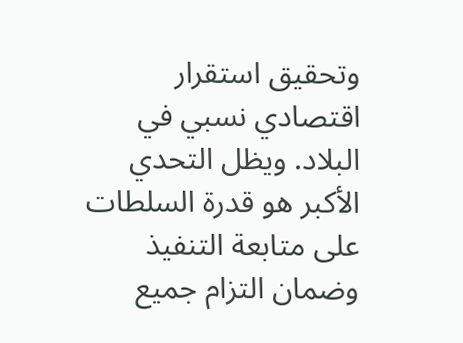وتحقيق استقرار اقتصادي نسبي في البلاد. ويظل التحدي الأكبر هو قدرة السلطات على متابعة التنفيذ وضمان التزام جميع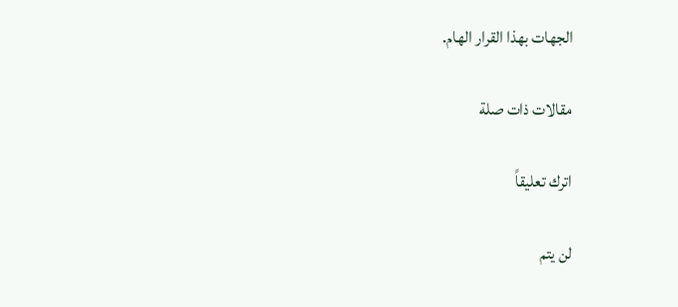الجهات بهذا القرار الهام.

مقالات ذات صلة

اترك تعليقاً

لن يتم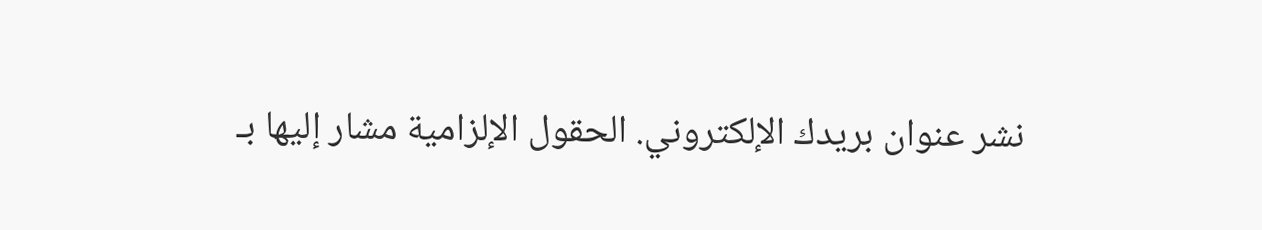نشر عنوان بريدك الإلكتروني. الحقول الإلزامية مشار إليها بـ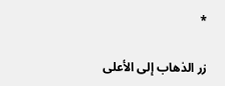*

زر الذهاب إلى الأعلى